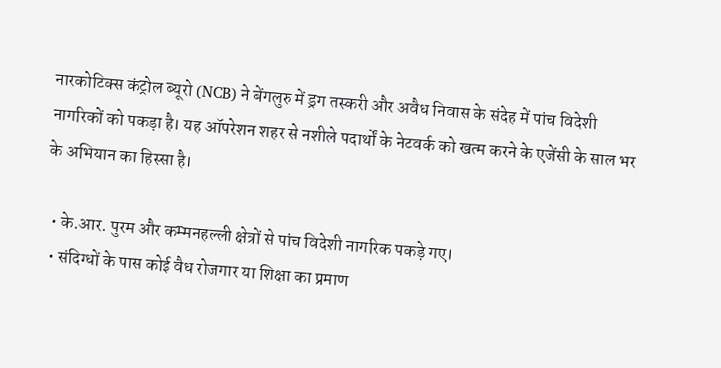नारकोटिक्स कंट्रोल ब्यूरो (NCB) ने बेंगलुरु में ड्रग तस्करी और अवैध निवास के संदेह में पांच विदेशी नागरिकों को पकड़ा है। यह ऑपरेशन शहर से नशीले पदार्थों के नेटवर्क को खत्म करने के एजेंसी के साल भर के अभियान का हिस्सा है।

  • के.आर. पुरम और कम्मनहल्ली क्षेत्रों से पांच विदेशी नागरिक पकड़े गए।
  • संदिग्धों के पास कोई वैध रोजगार या शिक्षा का प्रमाण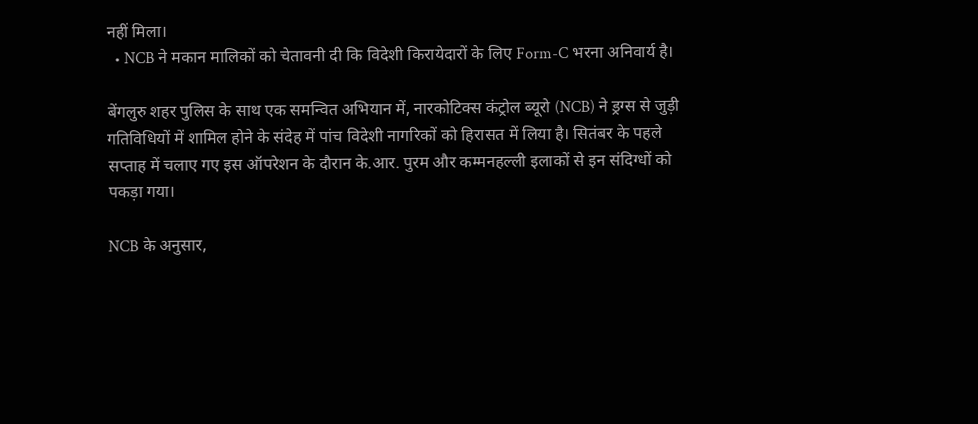नहीं मिला।
  • NCB ने मकान मालिकों को चेतावनी दी कि विदेशी किरायेदारों के लिए Form-C भरना अनिवार्य है।

बेंगलुरु शहर पुलिस के साथ एक समन्वित अभियान में, नारकोटिक्स कंट्रोल ब्यूरो (NCB) ने ड्रग्स से जुड़ी गतिविधियों में शामिल होने के संदेह में पांच विदेशी नागरिकों को हिरासत में लिया है। सितंबर के पहले सप्ताह में चलाए गए इस ऑपरेशन के दौरान के.आर. पुरम और कम्मनहल्ली इलाकों से इन संदिग्धों को पकड़ा गया।

NCB के अनुसार,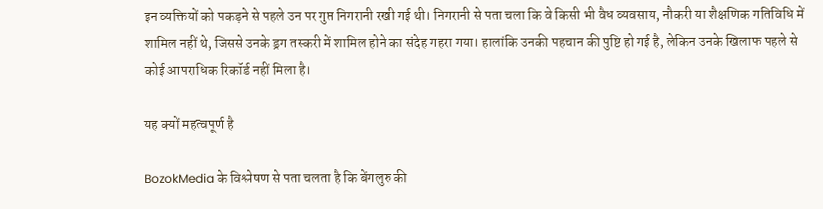इन व्यक्तियों को पकड़ने से पहले उन पर गुप्त निगरानी रखी गई थी। निगरानी से पता चला कि वे किसी भी वैध व्यवसाय, नौकरी या शैक्षणिक गतिविधि में शामिल नहीं थे, जिससे उनके ड्रग तस्करी में शामिल होने का संदेह गहरा गया। हालांकि उनकी पहचान की पुष्टि हो गई है, लेकिन उनके खिलाफ पहले से कोई आपराधिक रिकॉर्ड नहीं मिला है।

यह क्यों महत्वपूर्ण है

BozokMedia के विश्लेषण से पता चलता है कि बेंगलुरु की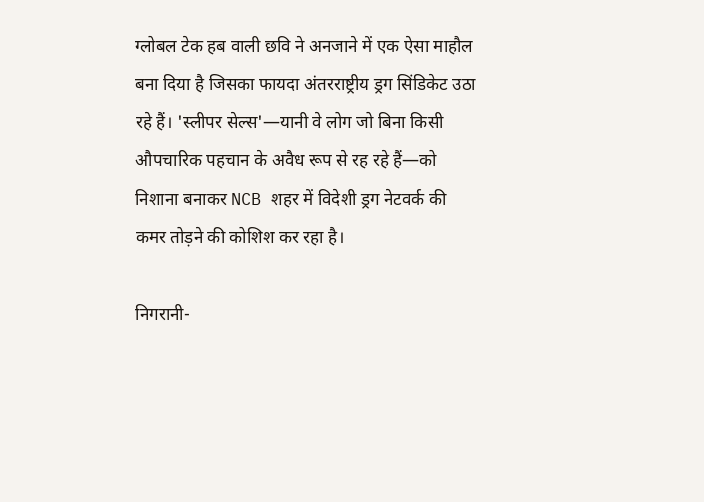ग्लोबल टेक हब वाली छवि ने अनजाने में एक ऐसा माहौल बना दिया है जिसका फायदा अंतरराष्ट्रीय ड्रग सिंडिकेट उठा रहे हैं। 'स्लीपर सेल्स'—यानी वे लोग जो बिना किसी औपचारिक पहचान के अवैध रूप से रह रहे हैं—को निशाना बनाकर NCB शहर में विदेशी ड्रग नेटवर्क की कमर तोड़ने की कोशिश कर रहा है।

निगरानी-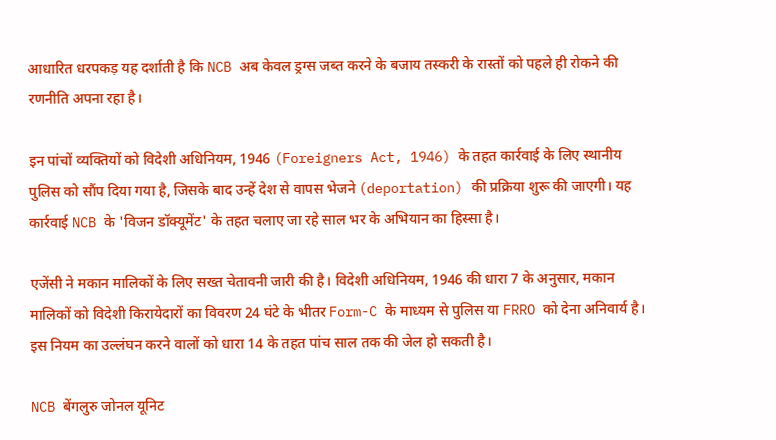आधारित धरपकड़ यह दर्शाती है कि NCB अब केवल ड्रग्स जब्त करने के बजाय तस्करी के रास्तों को पहले ही रोकने की रणनीति अपना रहा है।

इन पांचों व्यक्तियों को विदेशी अधिनियम, 1946 (Foreigners Act, 1946) के तहत कार्रवाई के लिए स्थानीय पुलिस को सौंप दिया गया है, जिसके बाद उन्हें देश से वापस भेजने (deportation) की प्रक्रिया शुरू की जाएगी। यह कार्रवाई NCB के 'विजन डॉक्यूमेंट' के तहत चलाए जा रहे साल भर के अभियान का हिस्सा है।

एजेंसी ने मकान मालिकों के लिए सख्त चेतावनी जारी की है। विदेशी अधिनियम, 1946 की धारा 7 के अनुसार, मकान मालिकों को विदेशी किरायेदारों का विवरण 24 घंटे के भीतर Form-C के माध्यम से पुलिस या FRRO को देना अनिवार्य है। इस नियम का उल्लंघन करने वालों को धारा 14 के तहत पांच साल तक की जेल हो सकती है।

NCB बेंगलुरु जोनल यूनिट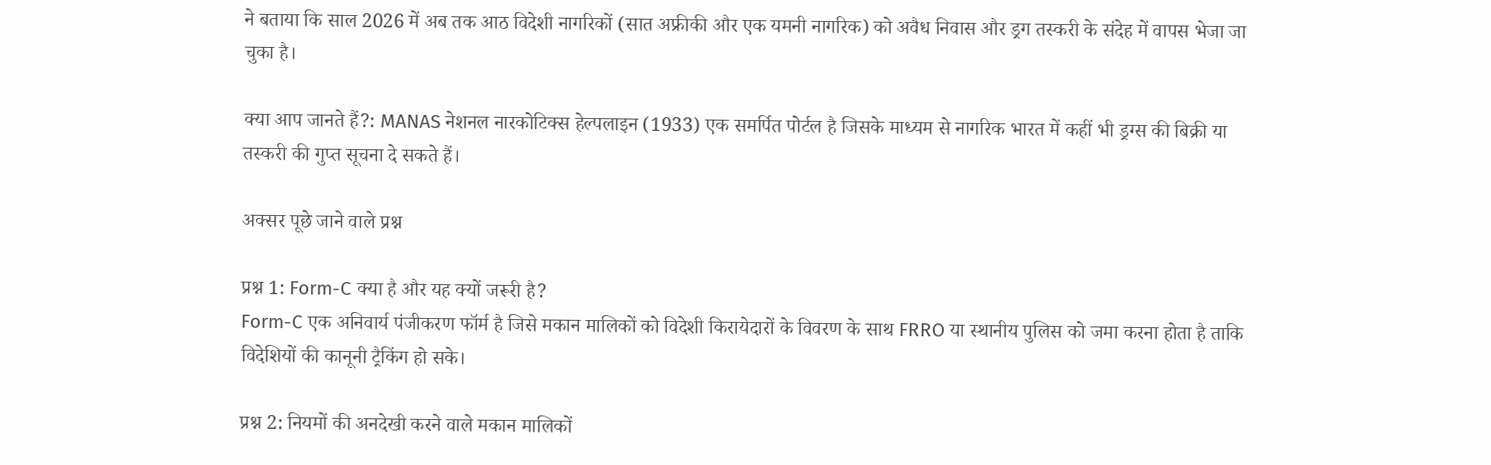ने बताया कि साल 2026 में अब तक आठ विदेशी नागरिकों (सात अफ्रीकी और एक यमनी नागरिक) को अवैध निवास और ड्रग तस्करी के संदेह में वापस भेजा जा चुका है।

क्या आप जानते हैं?: MANAS नेशनल नारकोटिक्स हेल्पलाइन (1933) एक समर्पित पोर्टल है जिसके माध्यम से नागरिक भारत में कहीं भी ड्रग्स की बिक्री या तस्करी की गुप्त सूचना दे सकते हैं।

अक्सर पूछे जाने वाले प्रश्न

प्रश्न 1: Form-C क्या है और यह क्यों जरूरी है?
Form-C एक अनिवार्य पंजीकरण फॉर्म है जिसे मकान मालिकों को विदेशी किरायेदारों के विवरण के साथ FRRO या स्थानीय पुलिस को जमा करना होता है ताकि विदेशियों की कानूनी ट्रैकिंग हो सके।

प्रश्न 2: नियमों की अनदेखी करने वाले मकान मालिकों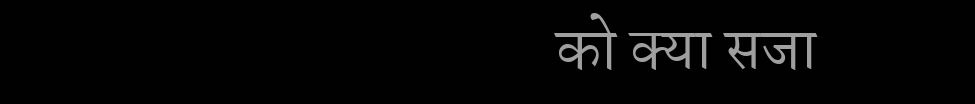को क्या सजा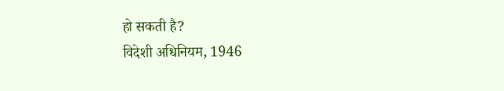हो सकती है?
विदेशी अधिनियम, 1946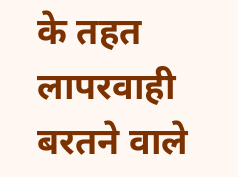के तहत लापरवाही बरतने वाले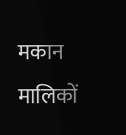मकान मालिकों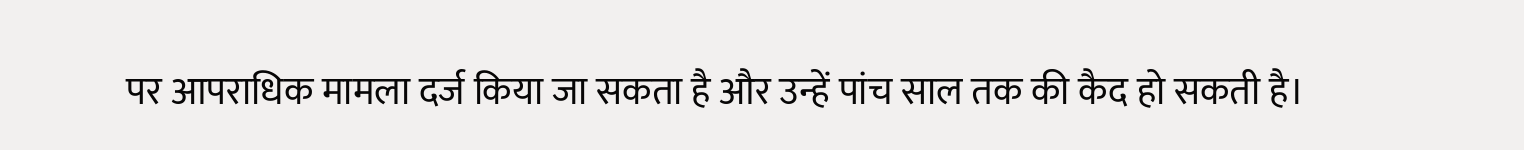पर आपराधिक मामला दर्ज किया जा सकता है और उन्हें पांच साल तक की कैद हो सकती है।